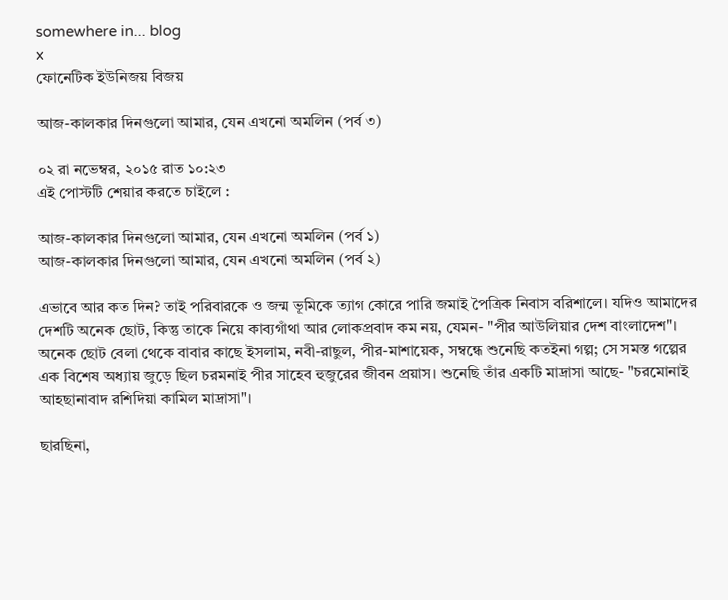somewhere in... blog
x
ফোনেটিক ইউনিজয় বিজয়

আজ-কালকার দিনগুলো আমার, যেন এখনো অমলিন (পর্ব ৩)

০২ রা নভেম্বর, ২০১৫ রাত ১০:২৩
এই পোস্টটি শেয়ার করতে চাইলে :

আজ-কালকার দিনগুলো আমার, যেন এখনো অমলিন (পর্ব ১)
আজ-কালকার দিনগুলো আমার, যেন এখনো অমলিন (পর্ব ২)

এভাবে আর কত দিন? তাই পরিবারকে ও জন্ম ভূমিকে ত্যাগ কোরে পারি জমাই পৈত্রিক নিবাস বরিশালে। যদিও আমাদের দেশটি অনেক ছোট, কিন্তু তাকে নিয়ে কাব্যগাঁথা আর লোকপ্রবাদ কম নয়, যেমন- "পীর আউলিয়ার দেশ বাংলাদেশ"। অনেক ছোট বেলা থেকে বাবার কাছে ইসলাম, নবী-রাছুল, পীর-মাশায়েক, সম্বন্ধে শুনেছি কতইনা গল্প; সে সমস্ত গল্পের এক বিশেষ অধ্যায় জুড়ে ছিল চরমনাই পীর সাহেব হুজুরের জীবন প্রয়াস। শুনেছি তাঁর একটি মাদ্রাসা আছে- "চরমোনাই আহছানাবাদ রশিদিয়া কামিল মাদ্রাসা"।

ছারছিনা,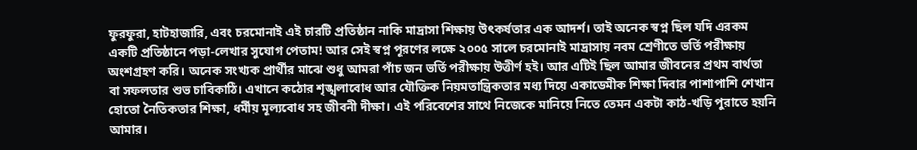ফুরফুরা, হাটহাজারি, এবং চরমোনাই এই চারটি প্রতিষ্ঠান নাকি মাদ্রাসা শিক্ষায় উৎকর্ষতার এক আদর্শ। তাই অনেক স্বপ্ন ছিল যদি এরকম একটি প্রতিষ্ঠানে পড়া-লেখার সুযোগ পেতাম! আর সেই স্বপ্ন পূরণের লক্ষে ২০০৫ সালে চরমোনাই মাদ্রাসায় নবম শ্রেণীতে ভর্তি পরীক্ষায় অংশগ্রহণ করি। অনেক সংখ্যক প্রার্থীর মাঝে শুধু আমরা পাঁচ জন ভর্তি পরীক্ষায় উত্তীর্ণ হই। আর এটিই ছিল আমার জীবনের প্রথম বার্থতা বা সফলতার শুভ চাবিকাঠি। এখানে কঠোর শৃঙ্খলাবোধ আর যৌক্তিক নিয়মতান্ত্রিকতার মধ্য দিয়ে একাডেমীক শিক্ষা দিবার পাশাপাশি শেখান হোতো নৈতিকতার শিক্ষা, ধর্মীয় মূল্যবোধ সহ জীবনী দীক্ষা। এই পরিবেশের সাথে নিজেকে মানিয়ে নিতে তেমন একটা কাঠ-খড়ি পুরাতে হয়নি আমার।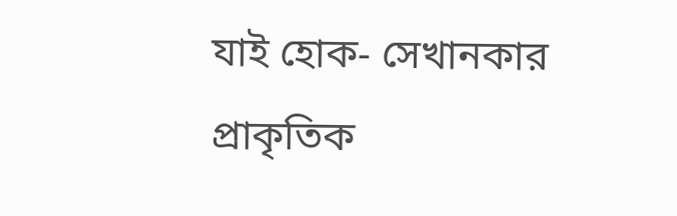যাই হোক- সেখানকার প্রাকৃতিক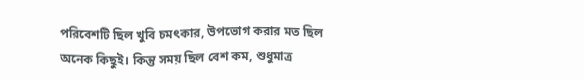পরিবেশটি ছিল খুবি চমৎকার, উপভোগ করার মত ছিল অনেক কিছুই। কিন্তু সময় ছিল বেশ কম, শুধুমাত্র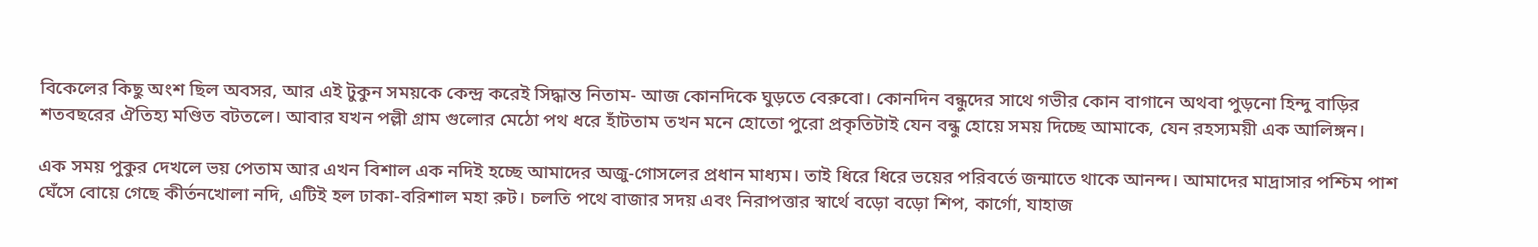বিকেলের কিছু অংশ ছিল অবসর, আর এই টুকুন সময়কে কেন্দ্র করেই সিদ্ধান্ত নিতাম- আজ কোনদিকে ঘুড়তে বেরুবো। কোনদিন বন্ধুদের সাথে গভীর কোন বাগানে অথবা পুড়নো হিন্দু বাড়ির শতবছরের ঐতিহ্য মণ্ডিত বটতলে। আবার যখন পল্লী গ্রাম গুলোর মেঠো পথ ধরে হাঁটতাম তখন মনে হোতো পুরো প্রকৃতিটাই যেন বন্ধু হোয়ে সময় দিচ্ছে আমাকে, যেন রহস্যময়ী এক আলিঙ্গন।

এক সময় পুকুর দেখলে ভয় পেতাম আর এখন বিশাল এক নদিই হচ্ছে আমাদের অজু-গোসলের প্রধান মাধ্যম। তাই ধিরে ধিরে ভয়ের পরিবর্তে জন্মাতে থাকে আনন্দ। আমাদের মাদ্রাসার পশ্চিম পাশ ঘেঁসে বোয়ে গেছে কীর্তনখোলা নদি, এটিই হল ঢাকা-বরিশাল মহা রুট। চলতি পথে বাজার সদয় এবং নিরাপত্তার স্বার্থে বড়ো বড়ো শিপ, কার্গো, যাহাজ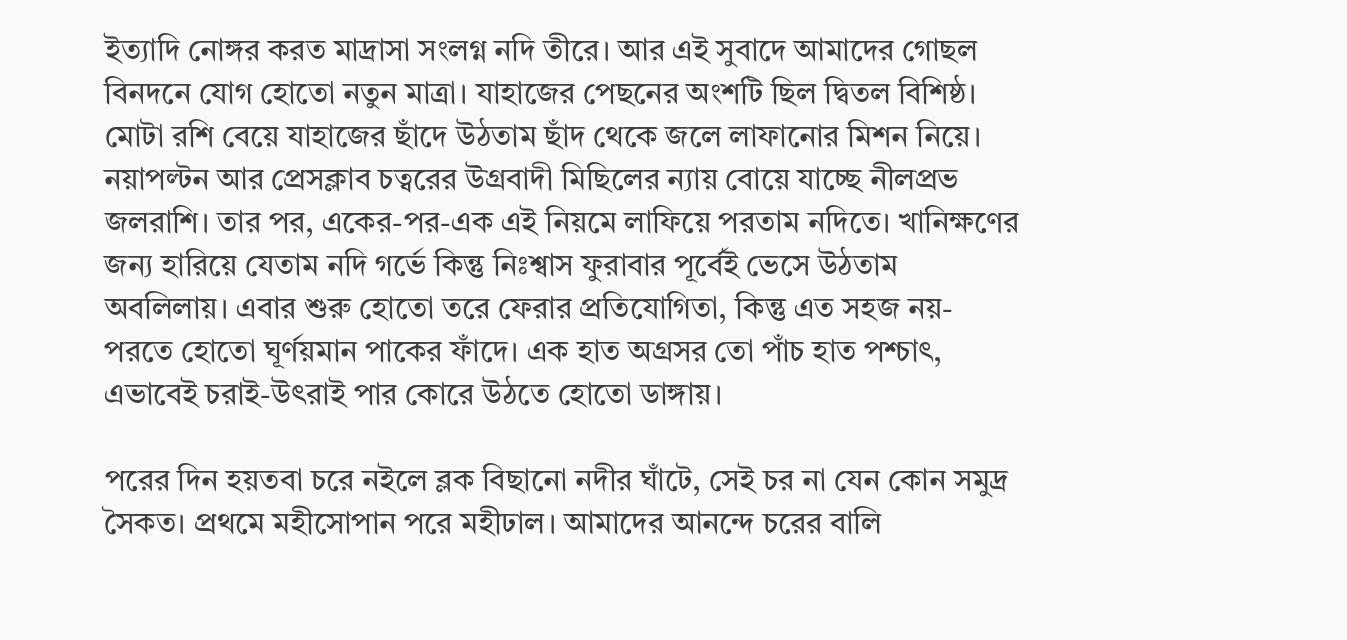ইত্যাদি নোঙ্গর করত মাদ্রাসা সংলগ্ন নদি তীরে। আর এই সুবাদে আমাদের গোছল বিনদনে যোগ হোতো নতুন মাত্রা। যাহাজের পেছনের অংশটি ছিল দ্বিতল বিশিষ্ঠ। মোটা রশি বেয়ে যাহাজের ছাঁদে উঠতাম ছাঁদ থেকে জলে লাফানোর মিশন নিয়ে। নয়াপল্টন আর প্রেসক্লাব চত্বরের উগ্রবাদী মিছিলের ন্যায় বোয়ে যাচ্ছে নীলপ্রভ জলরাশি। তার পর, একের-পর-এক এই নিয়মে লাফিয়ে পরতাম নদিতে। খানিক্ষণের জন্য হারিয়ে যেতাম নদি গর্ভে কিন্তু নিঃশ্বাস ফুরাবার পূর্বেই ভেসে উঠতাম অবলিলায়। এবার শুরু হোতো তরে ফেরার প্রতিযোগিতা, কিন্তু এত সহজ নয়- পরতে হোতো ঘূর্ণয়মান পাকের ফাঁদে। এক হাত অগ্রসর তো পাঁচ হাত পশ্চাৎ, এভাবেই চরাই-উৎরাই পার কোরে উঠতে হোতো ডাঙ্গায়।

পরের দিন হয়তবা চরে নইলে ব্লক বিছানো নদীর ঘাঁটে, সেই চর না যেন কোন সমুদ্র সৈকত। প্রথমে মহীসোপান পরে মহীঢাল। আমাদের আনন্দে চরের বালি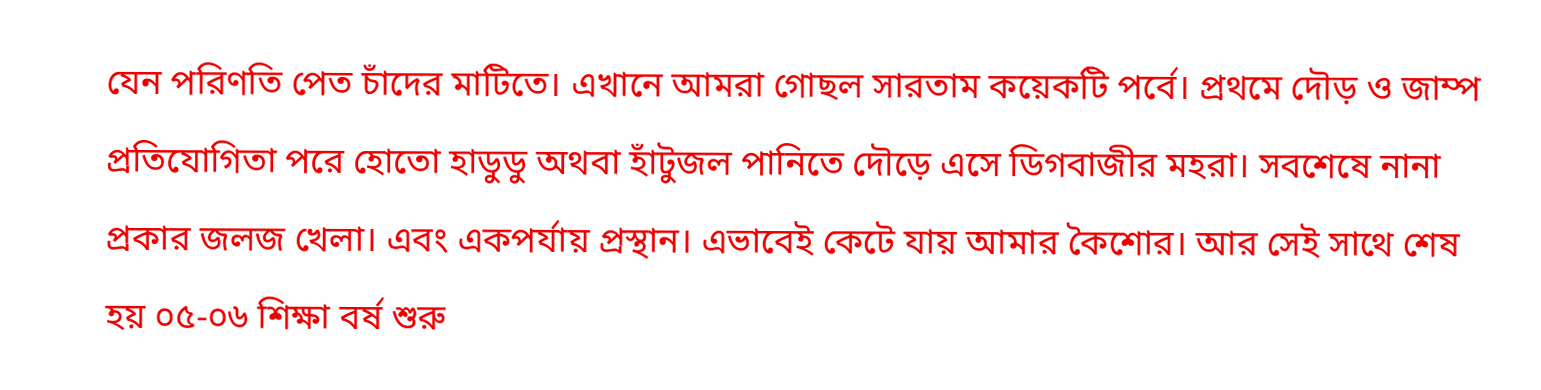যেন পরিণতি পেত চাঁদের মাটিতে। এখানে আমরা গোছল সারতাম কয়েকটি পর্বে। প্রথমে দৌড় ও জাম্প প্রতিযোগিতা পরে হোতো হাডুডু অথবা হাঁটুজল পানিতে দৌড়ে এসে ডিগবাজীর মহরা। সবশেষে নানা প্রকার জলজ খেলা। এবং একপর্যায় প্রস্থান। এভাবেই কেটে যায় আমার কৈশোর। আর সেই সাথে শেষ হয় ০৫-০৬ শিক্ষা বর্ষ শুরু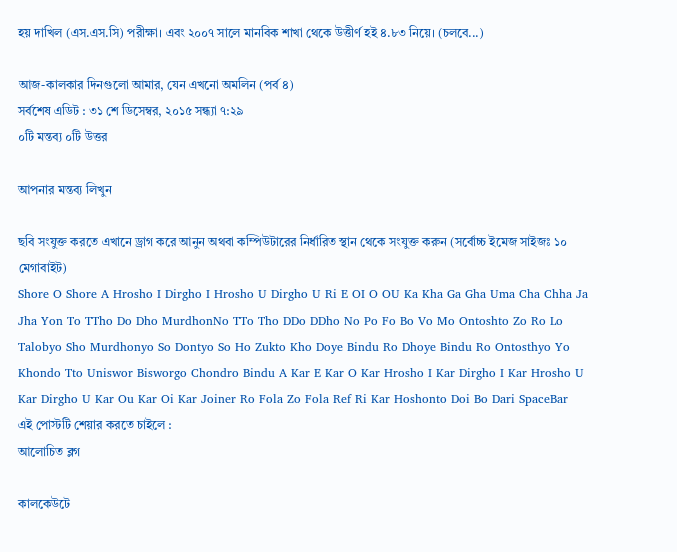হয় দাখিল (এস.এস.সি) পরীক্ষা। এবং ২০০৭ সালে মানবিক শাখা থেকে উত্তীর্ণ হই ৪.৮৩ নিয়ে। (চলবে...)

আজ-কালকার দিনগুলো আমার, যেন এখনো অমলিন (পর্ব ৪)
সর্বশেষ এডিট : ৩১ শে ডিসেম্বর, ২০১৫ সন্ধ্যা ৭:২৯
০টি মন্তব্য ০টি উত্তর

আপনার মন্তব্য লিখুন

ছবি সংযুক্ত করতে এখানে ড্রাগ করে আনুন অথবা কম্পিউটারের নির্ধারিত স্থান থেকে সংযুক্ত করুন (সর্বোচ্চ ইমেজ সাইজঃ ১০ মেগাবাইট)
Shore O Shore A Hrosho I Dirgho I Hrosho U Dirgho U Ri E OI O OU Ka Kha Ga Gha Uma Cha Chha Ja Jha Yon To TTho Do Dho MurdhonNo TTo Tho DDo DDho No Po Fo Bo Vo Mo Ontoshto Zo Ro Lo Talobyo Sho Murdhonyo So Dontyo So Ho Zukto Kho Doye Bindu Ro Dhoye Bindu Ro Ontosthyo Yo Khondo Tto Uniswor Bisworgo Chondro Bindu A Kar E Kar O Kar Hrosho I Kar Dirgho I Kar Hrosho U Kar Dirgho U Kar Ou Kar Oi Kar Joiner Ro Fola Zo Fola Ref Ri Kar Hoshonto Doi Bo Dari SpaceBar
এই পোস্টটি শেয়ার করতে চাইলে :
আলোচিত ব্লগ

কালকেউটে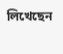লিখেছেন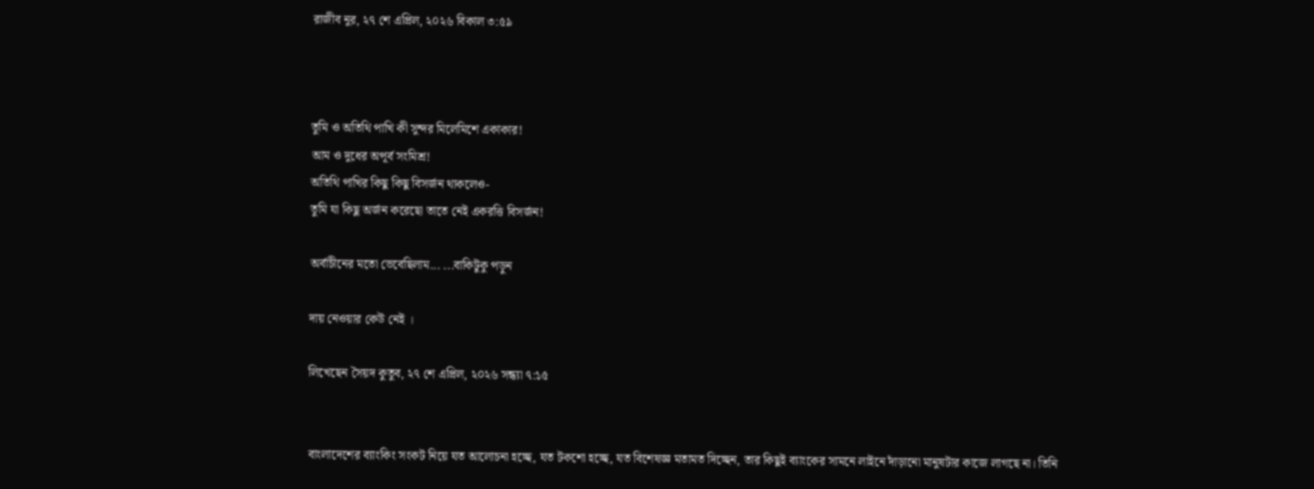রাজীব নুর, ২৭ শে এপ্রিল, ২০২৬ বিকাল ৩:৫৯



তুমি ও অতিথি পাখি কী সুন্দর মিলেমিশে একাকার!
আম ও দুধের অপূর্ব সংমিশ্র!
অতিথি পাখির কিছু কিছু বিসর্জন থাকলেও-
তুমি যা কিছু অর্জন করেছো তাতে নেই একরত্তি বিসর্জন!

অর্বাচীনের মতো ভেবেছিলাম... ...বাকিটুকু পড়ুন

দায় নেওয়ার কেউ নেই ।

লিখেছেন সৈয়দ কুতুব, ২৭ শে এপ্রিল, ২০২৬ সন্ধ্যা ৭:১৫


বাংলাদেশের ব্যাংকিং সংকট নিয়ে যত আলোচনা হচ্ছে, যত টকশো হচ্ছে, যত বিশেষজ্ঞ মতামত দিচ্ছেন, তার কিছুই ব্যাংকের সামনে লাইনে দাঁড়ানো মানুষটার কাজে লাগছে না। তিনি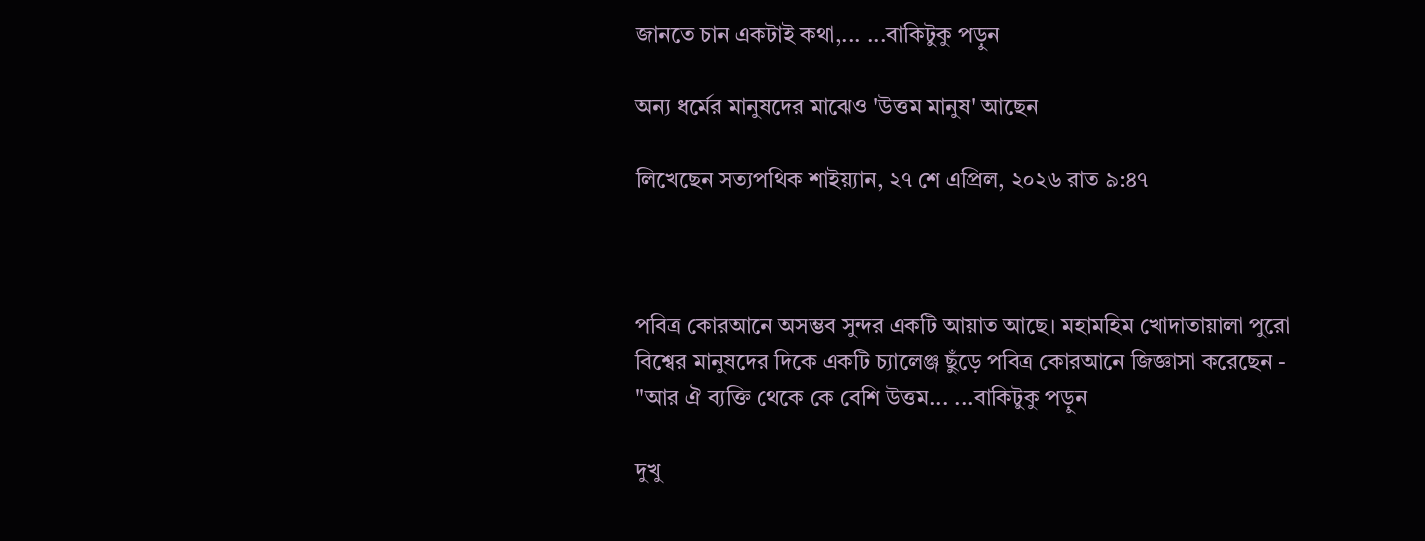জানতে চান একটাই কথা,... ...বাকিটুকু পড়ুন

অন্য ধর্মের মানুষদের মাঝেও 'উত্তম মানুষ' আছেন

লিখেছেন সত্যপথিক শাইয়্যান, ২৭ শে এপ্রিল, ২০২৬ রাত ৯:৪৭



পবিত্র কোরআনে অসম্ভব সুন্দর একটি আয়াত আছে। মহামহিম খোদাতায়ালা পুরো বিশ্বের মানুষদের দিকে একটি চ্যালেঞ্জ ছুঁড়ে পবিত্র কোরআনে জিজ্ঞাসা করেছেন - "আর ঐ ব্যক্তি থেকে কে বেশি উত্তম... ...বাকিটুকু পড়ুন

দুখু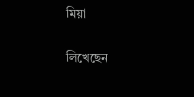মিয়া

লিখেছেন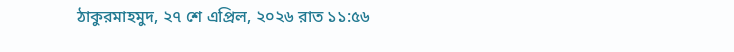ঠাকুরমাহমুদ, ২৭ শে এপ্রিল, ২০২৬ রাত ১১:৫৬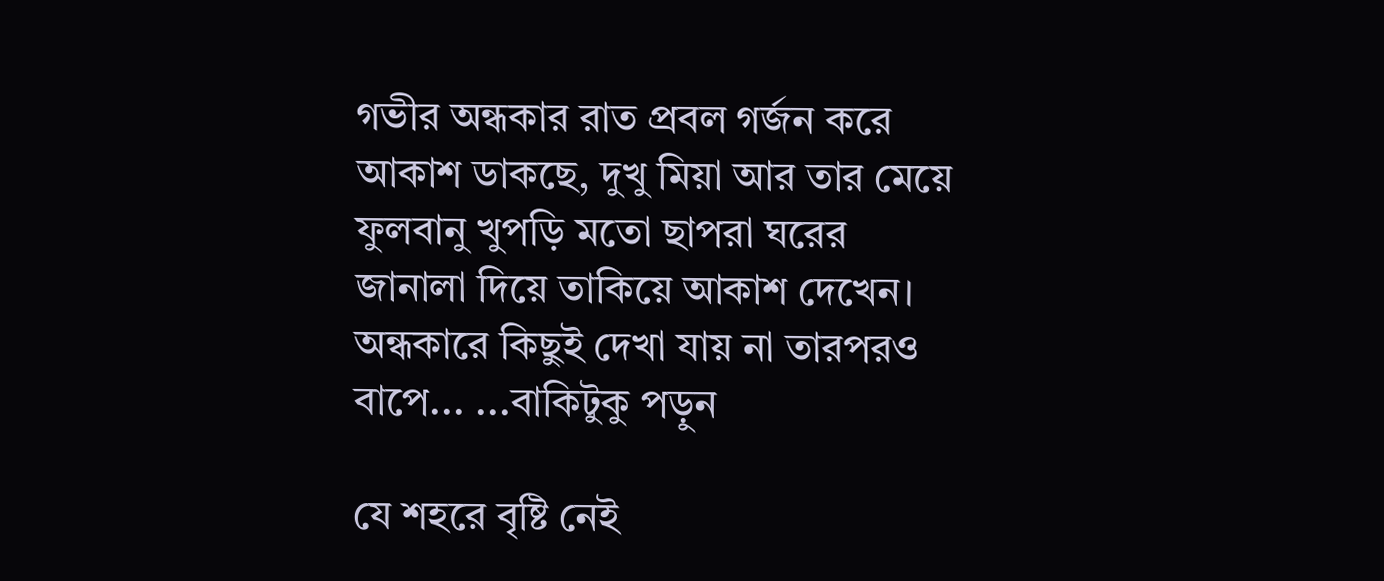গভীর অন্ধকার রাত প্রবল গর্জন করে আকাশ ডাকছে, দুখু মিয়া আর তার মেয়ে ফুলবানু খুপড়ি মতো ছাপরা ঘরের জানালা দিয়ে তাকিয়ে আকাশ দেখেন। অন্ধকারে কিছুই দেখা যায় না তারপরও বাপে... ...বাকিটুকু পড়ুন

যে শহরে বৃষ্টি নেই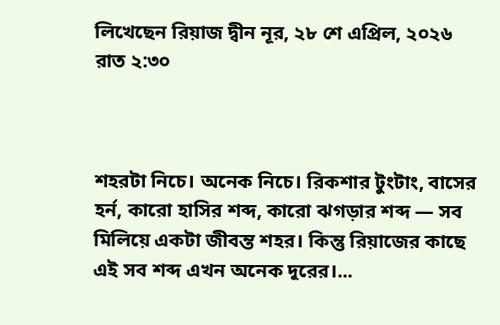লিখেছেন রিয়াজ দ্বীন নূর, ২৮ শে এপ্রিল, ২০২৬ রাত ২:৩০



শহরটা নিচে। অনেক নিচে। রিকশার টুংটাং, বাসের হর্ন, কারো হাসির শব্দ, কারো ঝগড়ার শব্দ — সব মিলিয়ে একটা জীবন্ত শহর। কিন্তু রিয়াজের কাছে এই সব শব্দ এখন অনেক দূরের।...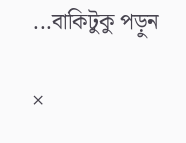...বাকিটুকু পড়ুন

×